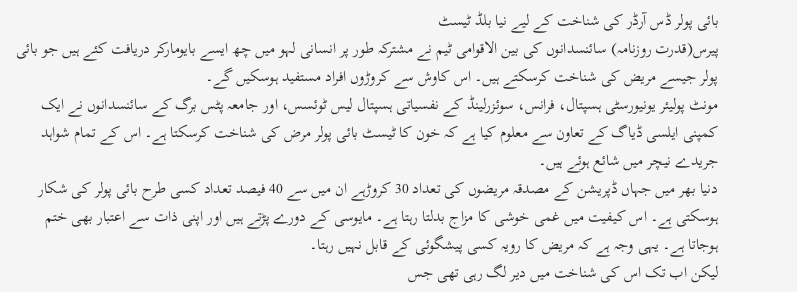بائی پولر ڈس آرڈر کی شناخت کے لیے نیا بلڈ ٹیسٹ
پیرس(قدرت روزنامہ) سائنسدانوں کی بین الاقوامی ٹیم نے مشترکہ طور پر انسانی لہو میں چھ ایسے بایومارکر دریافت کئے ہیں جو بائی پولر جیسے مریض کی شناخت کرسکتے ہیں۔ اس کاوش سے کروڑوں افراد مستفید ہوسکیں گے۔
مونٹ پولیئر یونیورسٹی ہسپتال، فرانس، سوئزرلینڈ کے نفسیاتی ہسپتال لیس ٹوئسس، اور جامعہ پٹس برگ کے سائنسدانوں نے ایک کمپنی ایلسی ڈیاگ کے تعاون سے معلوم کیا ہے کہ خون کا ٹیسٹ بائی پولر مرض کی شناخت کرسکتا ہے۔ اس کے تمام شواہد جریدے نیچر میں شائع ہوئے ہیں۔
دنیا بھر میں جہاں ڈپریشن کے مصدقہ مریضوں کی تعداد 30 کروڑہے ان میں سے 40 فیصد تعداد کسی طرح بائی پولر کی شکار ہوسکتی ہے۔ اس کیفیت میں غمی خوشی کا مزاج بدلتا رہتا ہے۔ مایوسی کے دورے پڑتے ہیں اور اپنی ذات سے اعتبار بھی ختم ہوجاتا ہے۔ یہی وجہ ہے کہ مریض کا رویہ کسی پیشگوئی کے قابل نہیں رہتا۔
لیکن اب تک اس کی شناخت میں دیر لگ رہی تھی جس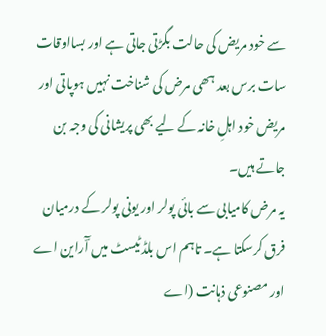سے خود مریض کی حالت بگڑتی جاتی ہے اور بسااوقات سات برس بعد ہھی مرض کی شناخت نہیں ہوپاتی اور مریض خود اہلِ خانہ کے لیے بھی پریشانی کی وجہ بن جاتے ہیں۔
یہ مرض کامیابی سے بائی پولر اور یونی پولر کے درمیان فرق کرسکتا ہے۔ تاہم اس بلڈ ٹیسٹ میں اؔٓراین اے اور مصنوعی ذہانت (اے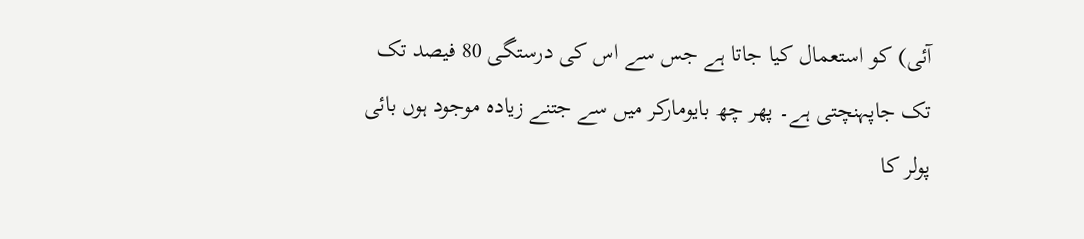آئی) کو استعمال کیا جاتا ہے جس سے اس کی درستگی 80 فیصد تک تک جاپہنچتی ہے۔ پھر چھ بایومارکر میں سے جتنے زیادہ موجود ہوں بائی پولر کا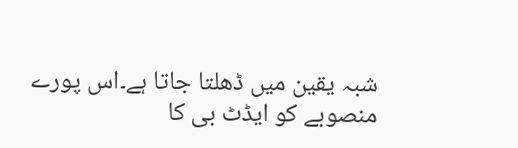شبہ یقین میں ڈھلتا جاتا ہے۔اس پورے منصوبے کو ایڈٹ بی کا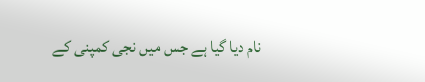نام دیا گیا ہے جس میں نجی کمپنی کے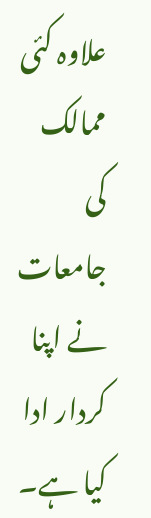علاوہ کئی ممالک کی جامعات نے اپنا کردار ادا کیا ہے۔